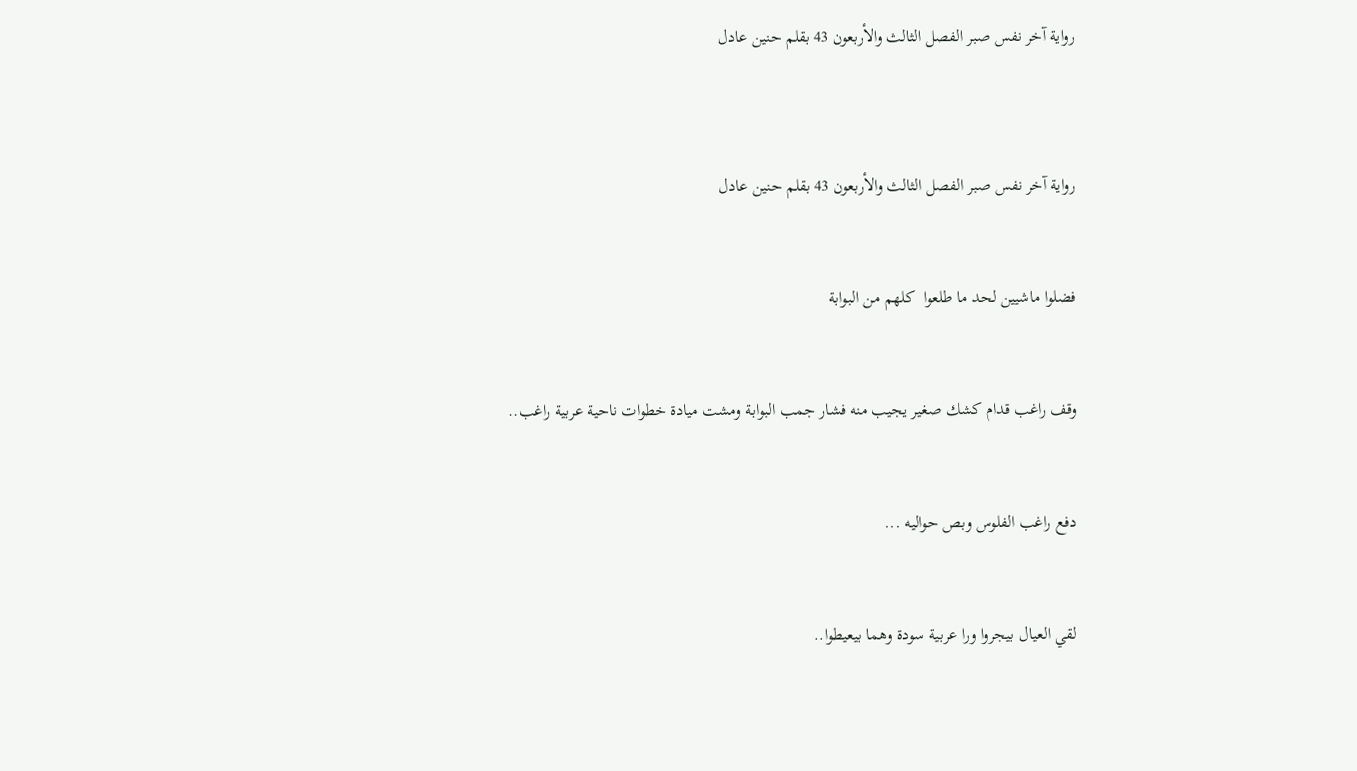رواية آخر نفس صبر الفصل الثالث والأربعون 43 بقلم حنين عادل



رواية آخر نفس صبر الفصل الثالث والأربعون 43 بقلم حنين عادل


فضلوا ماشيين لحد ما طلعوا  كلهم من البوابة


وقف راغب قدام كشك صغير يجيب منه فشار جمب البوابة ومشت ميادة خطوات ناحية عربية راغب..


دفع راغب الفلوس وبص حواليه ...


لقي العيال بيجروا ورا عربية سودة وهما بيعيطوا..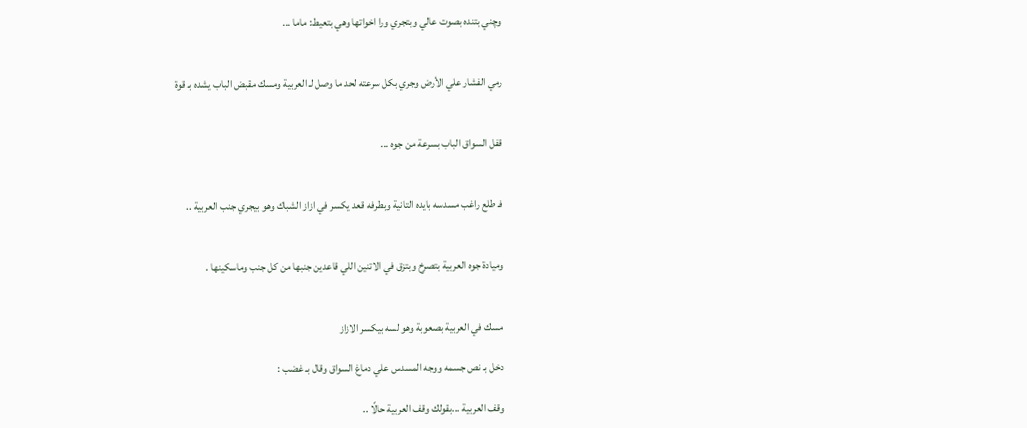وچني بتنده بصوت عالي وبتجري ورا اخواتها وهي بتعيط: ماما ...


رمي الفشار علي الأرض وجري بكل سرعته لحد ما وصل لـ العربية ومسك مقبض الباب يشده بـ قوة


قفل السواق الباب بسرعة من جوه ...


فـ طلع راغب مسدسه بايده التانية وبطرفه قعد يكسر في ازاز الشباك وهو بيجري جنب العربية ..


وميادة جوه العربية بتصرخ وبتزق في الاتنين اللي قاعدين جنبها من كل جنب وماسكينها .


مسك في العربية بصعوبة وهو لسه بيكسر الازاز

دخل بـ نص جسمه ووجه المسدس علي دماغ السواق وقال بـ غضب :

وقف العربية ...بقولك وقف العربية حالًا ..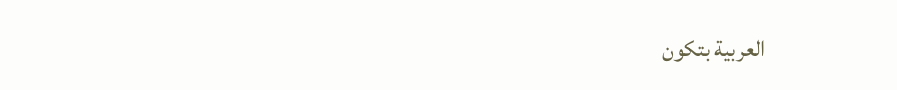العربية بتكون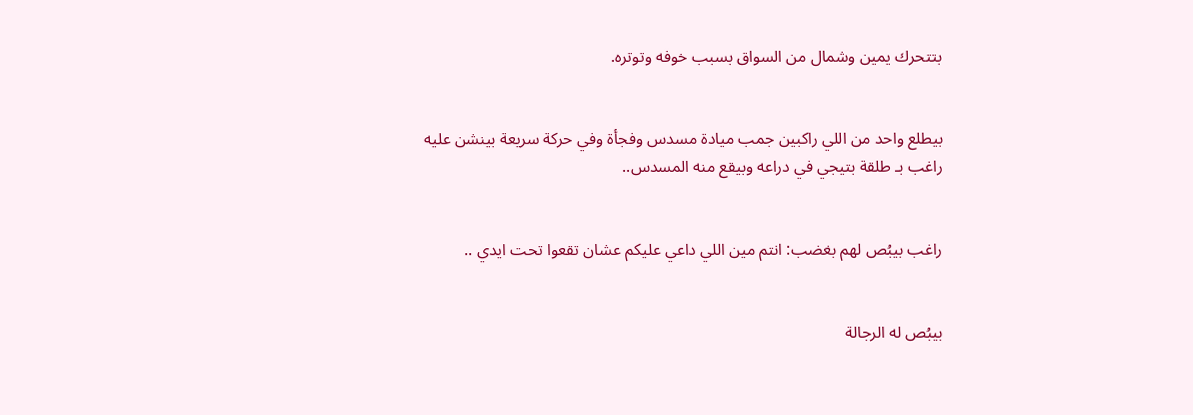بتتحرك يمين وشمال من السواق بسبب خوفه وتوتره.


بيطلع واحد من اللي راكبين جمب ميادة مسدس وفجأة وفي حركة سريعة بينشن عليه راغب بـ طلقة بتيجي في دراعه وبيقع منه المسدس..


راغب بيبُص لهم بغضب: انتم مين اللي داعي عليكم عشان تقعوا تحت ايدي ..


بيبُص له الرجالة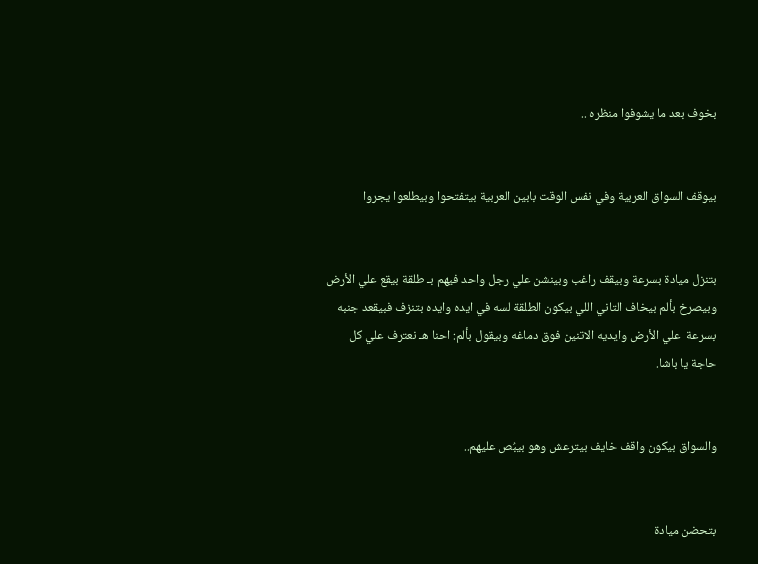بخوف بعد ما يشوفوا منظره ..


بيوقف السواق العربية وفي نفس الوقت بابين العربية بيتفتحوا وبيطلعوا يجروا


بتنزل ميادة بسرعة وبيقف راغب وبينشن علي رجل واحد فيهم بـ طلقة بيقع علي الأرض وبيصرخ بألم بيخاف التاني اللي بيكون الطلقة لسه في ايده وايده بتنزف فبيقعد جنبه بسرعة  علي الأرض وايديه الاتنين فوق دماغه وبيقول بألم: احنا هـ نعترف علي كل حاجة يا باشا.


والسواق بيكون واقف خايف بيترعش وهو بيبُص عليهم..


بتحضن ميادة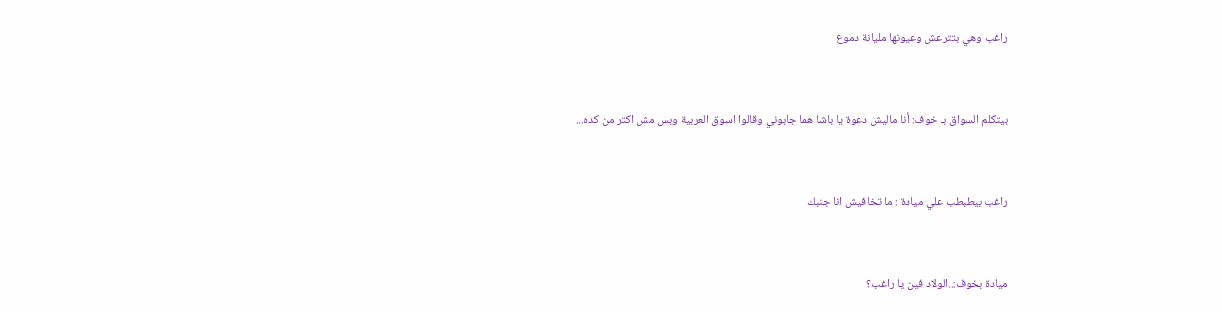راغب وهي بتترعش وعيونها مليانة دموع


بيتكلم السواق بـ خوف: أنا ماليش دعوة يا باشا هما جابوني وقالوا اسوق العربية وبس مش اكتر من كده...


راغب بيطبطب علي ميادة : ما تخافيش انا جنبك


ميادة بخوف:..الولاد فين يا راغب؟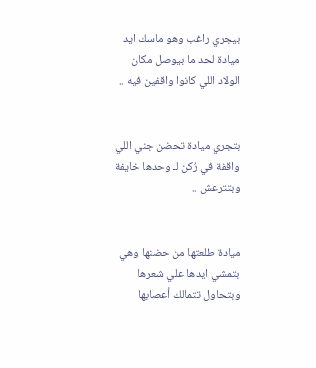بيجري راغب وهو ماسك ايد ميادة لحد ما بيوصل مكان الولاد اللي كانوا واقفين فيه ..


بتجري ميادة تحضن جني اللي واقفة في رُكن لـ وحدها خايفة وبتترعش ..


ميادة طلعتها من حضنها وهي بتمشي ايدها علي شعرها وبتحاول تتمالك أعصابها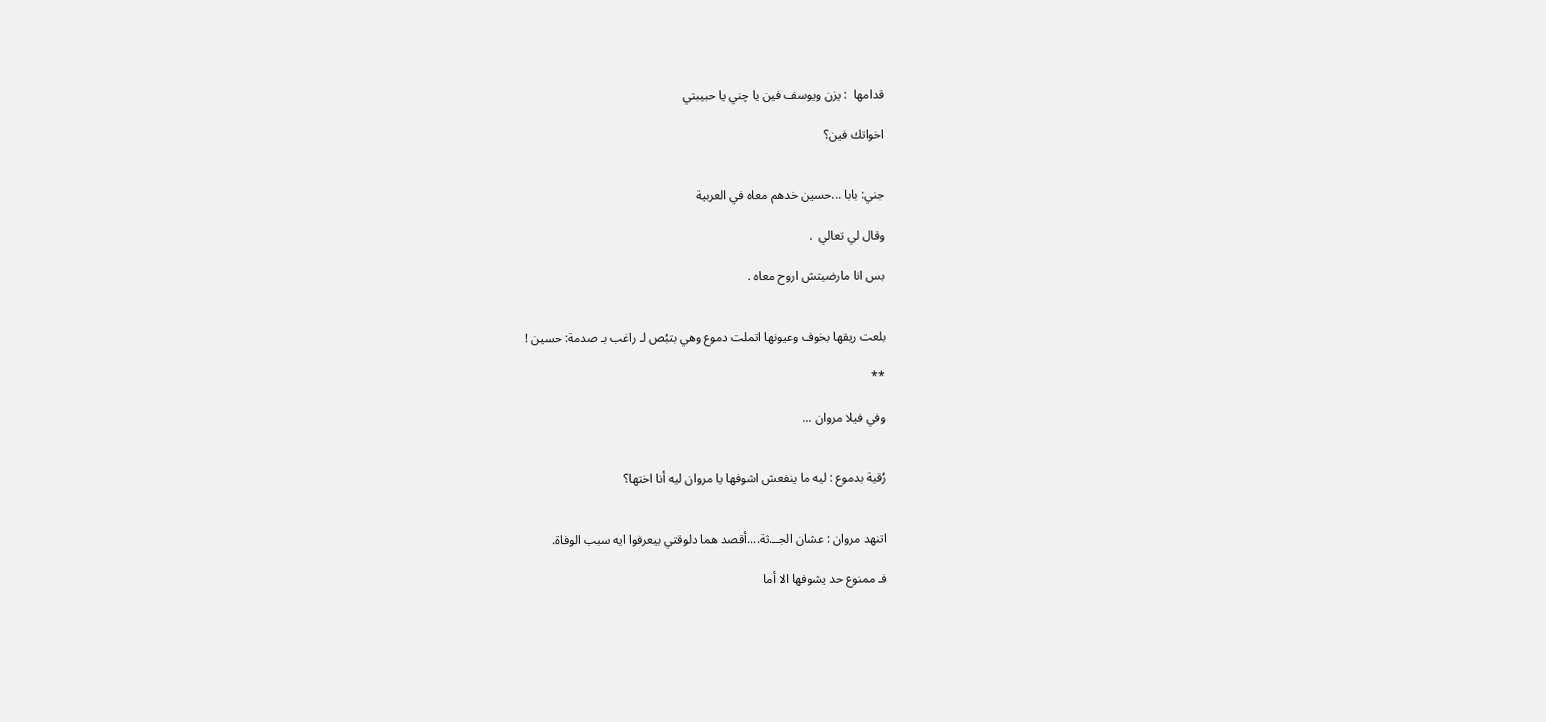قدامها  : يزن ويوسف فين يا چني يا حبيبتي

اخواتك فين؟


جني: بابا ...حسين خدهم معاه في العربية

وقال لي تعالي  .

بس انا مارضيتش اروح معاه .


بلعت ريقها بخوف وعيونها اتملت دموع وهي بتبُص لـ راغب بـ صدمة: حسين !

**

وفي فيلا مروان ...


رُقية بدموع : ليه ما ينفعش اشوفها يا مروان ليه أنا اختها؟


اتنهد مروان : عشان الجــ.ثة....أقصد هما دلوقتي بيعرفوا ايه سبب الوفاة.

فـ ممنوع حد يشوفها الا أما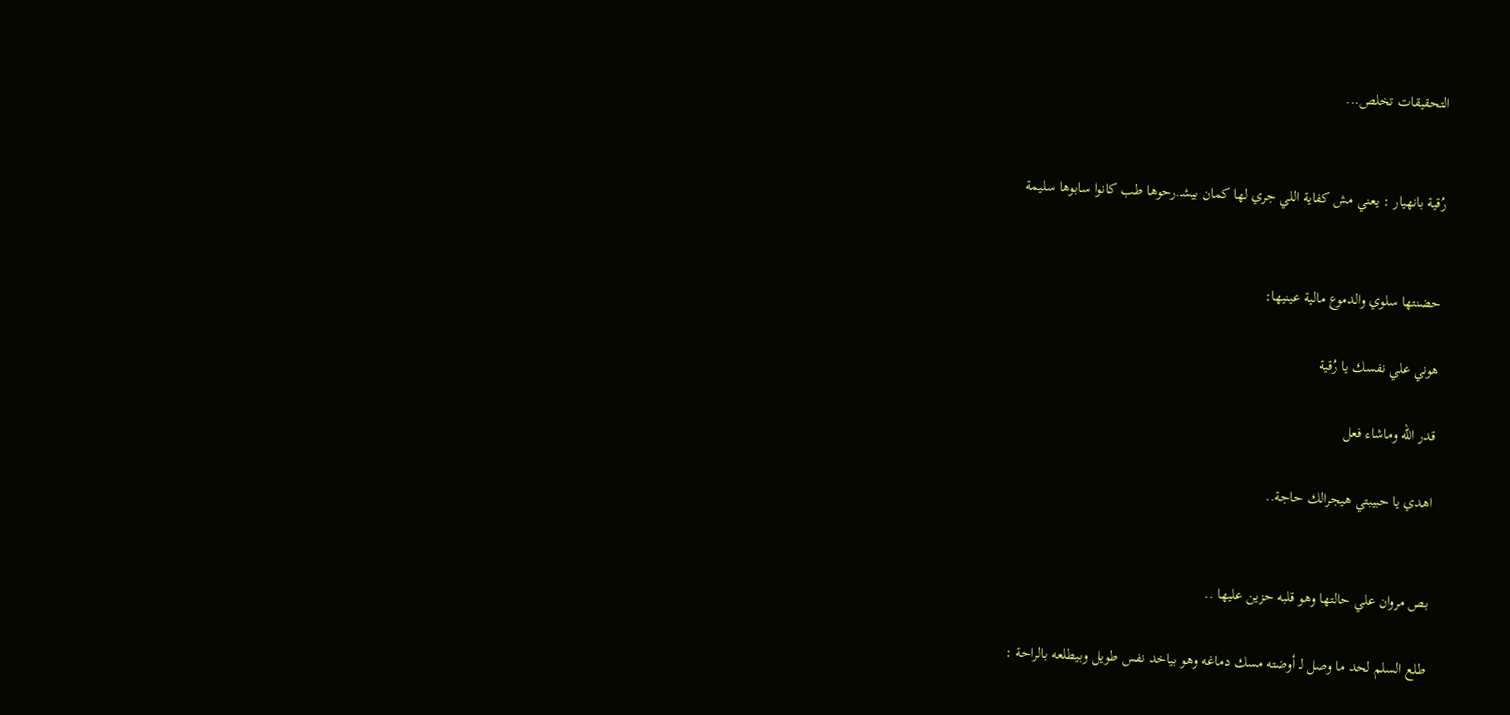التحقيقات تخلص...


رُقية بانهيار : يعني مش كفاية اللي جري لها كمان بيشـ.رحوها طب كانوا سابوها سليمة


حضنتها سلوي والدموع مالية عينيها:

هوني علي نفسك يا رُقية

قدر الله وماشاء فعل

اهدي يا حبيبتي هيجرالك حاجة..


بص مروان علي حالتها وهو قلبه حزين عليها ..

طلع السلم لحد ما وصل لـ أوضته مسك دماغه وهو بياخد نفس طويل وبيطلعه بالراحة :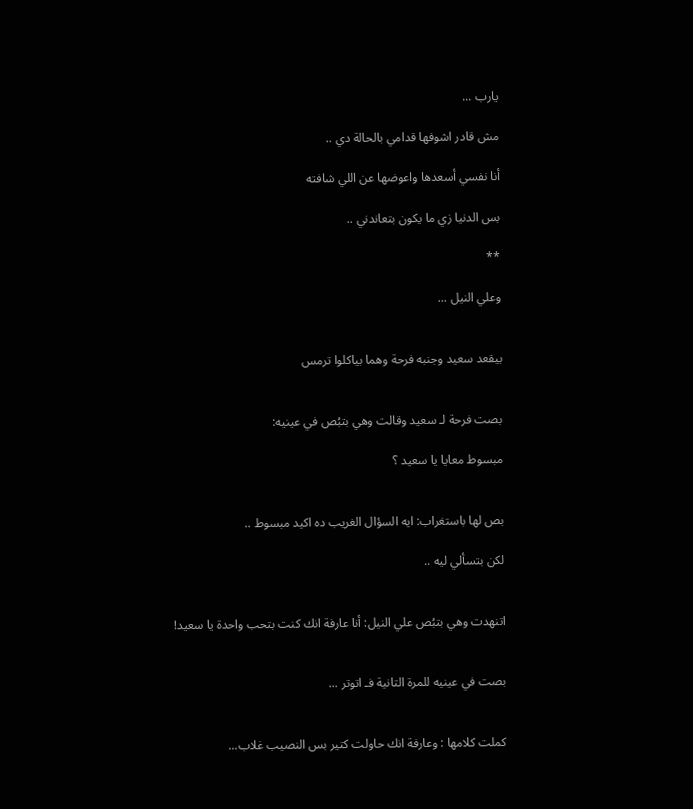يارب ...

مش قادر اشوفها قدامي بالحالة دي ..

أنا نفسي أسعدها واعوضها عن اللي شافته

بس الدنيا زي ما يكون بتعاندني ..

**

وعلي النيل ...


بيقعد سعيد وجنبه فرحة وهما بياكلوا ترمس


بصت فرحة لـ سعيد وقالت وهي بتبُص في عينيه:

مبسوط معايا يا سعيد ؟


بص لها باستغراب: ايه السؤال الغريب ده اكيد مبسوط ..

لكن بتسألي ليه ..


اتنهدت وهي بتبُص علي النيل: أنا عارفة انك كنت بتحب واحدة يا سعيد!


بصت في عينيه للمرة التانية فـ اتوتر ...


كملت كلامها : وعارفة انك حاولت كتير بس النصيب غلاب...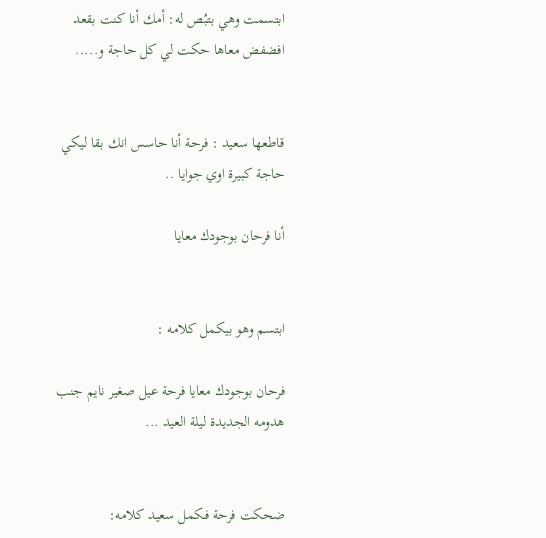ابتسمت وهي بتبُص له: أمك أنا كنت بقعد افضفض معاها حكت لي كل حاجة و.....


قاطعها سعيد : فرحة أنا حاسس انك بقا ليكي حاجة كبيرة اوي جوايا ..

أنا فرحان بوجودك معايا


ابتسم وهو بيكمل كلامه :

فرحان بوجودك معايا فرحة عيل صغير نايم جنب هدومه الجديدة ليلة العيد ...


ضحكت فرحة فـكمل سعيد كلامه: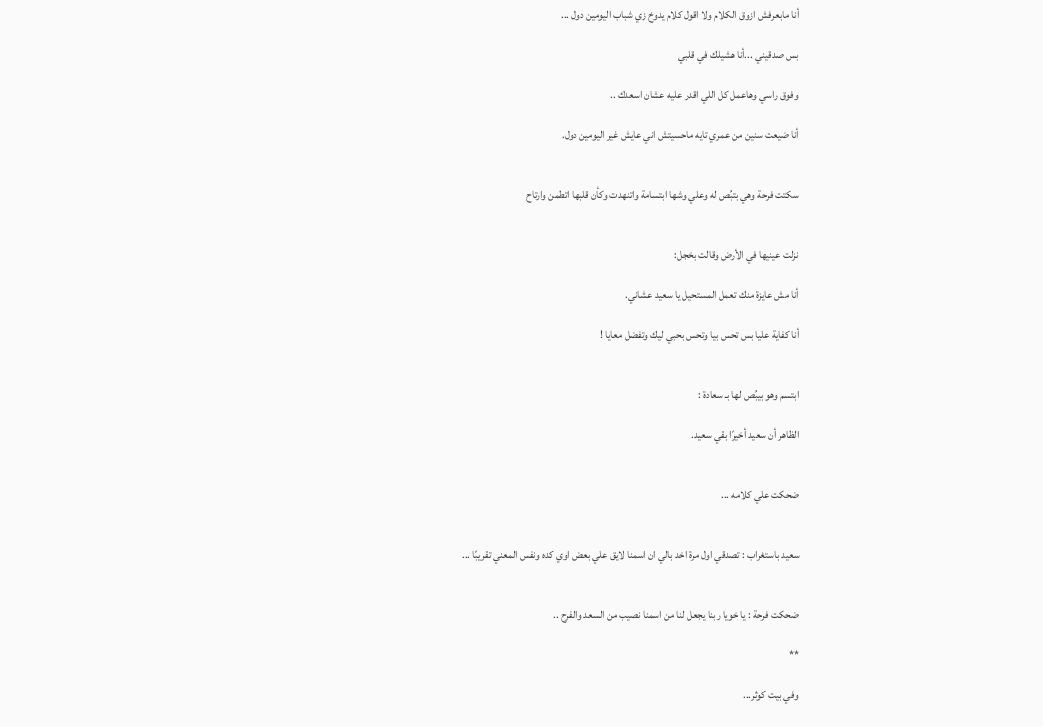أنا مابعرفش ازوق الكلام ولا اقول كلام يدوخ زي شباب اليومين دول ...

بس صدقيني ...أنا هشيلك في قلبي

وفوق راسي وهاعمل كل اللي اقدر عليه عشان اسعدك ..

أنا ضيعت سنين من عمري تايه ماحسيتش اني عايش غير اليومين دول.


سكتت فرحة وهي بتبُص له وعلي وشها ابتسامة واتنهدت وكأن قلبها اتطمن وارتاح


نزلت عينيها في الأرض وقالت بخجل:

أنا مش عايزة منك تعمل المستحيل يا سعيد عشاني.

أنا كفاية عليا بس تحس بيا وتحس بحبي ليك وتفضل معايا !


ابتسم وهو بيبُص لها بـ سعادة :

الظاهر أن سعيد أخيرًا بقي سعيد.


ضحكت علي كلامه ...


سعيد باستغراب : تصدقي اول مرة اخد بالي ان اسمنا لايق علي بعض اوي كده ونفس المعني تقريبًا ...


ضحكت فرحة : يا خويا ربنا يجعل لنا من اسمنا نصيب من السعد والفرح ..

**

وفي بيت كوثر...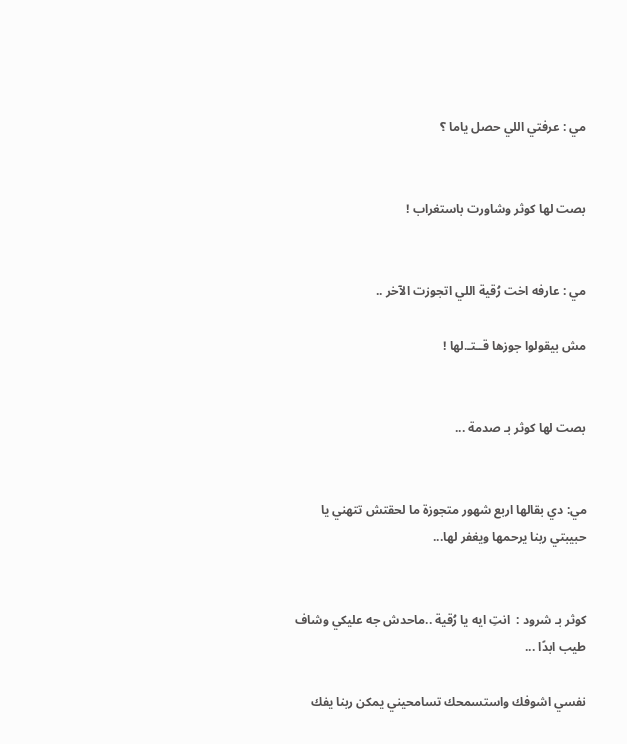مي : عرفتي اللي حصل ياما ؟


بصت لها كوثر وشاورت باستغراب !


مي : عارفه اخت رُقية اللي اتجوزت الآخر ..

مش بيقولوا جوزها قــتـ.لها !


بصت لها كوثر بـ صدمة ...


مي: دي بقالها اربع شهور متجوزة ما لحقتش تتهني يا حبيبتي ربنا يرحمها ويغفر لها...


كوثر بـ شرود :  انتِ ايه يا رُقية ..ماحدش جه عليكي وشاف طيب ابدًا ...

نفسي اشوفك واستسمحك تسامحيني يمكن ربنا يفك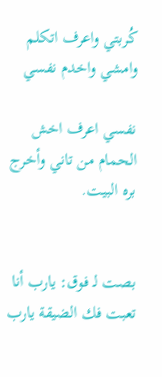كُربتي واعرف اتكلم وامشي واخدم نفسي

نفسي اعرف اخش الحمام من تاني وأخرج بره البيت.


بصت لـ فوق: يارب أنا تعبت فك الضيقة يارب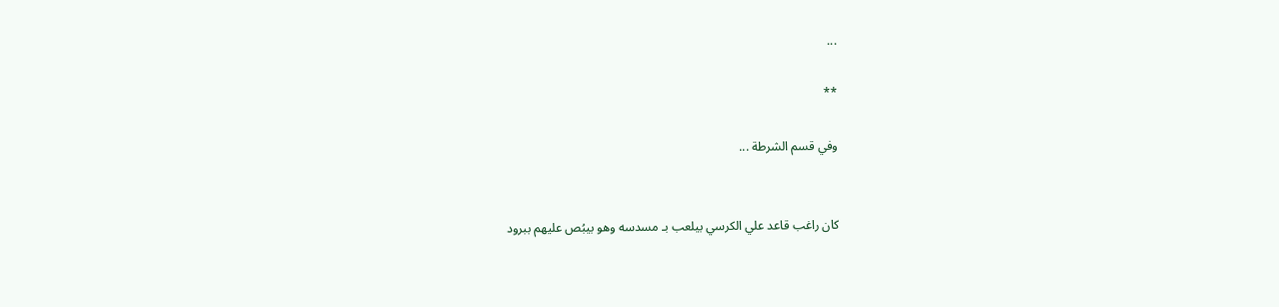...

**

وفي قسم الشرطة ...


كان راغب قاعد علي الكرسي بيلعب بـ مسدسه وهو بيبُص عليهم ببرود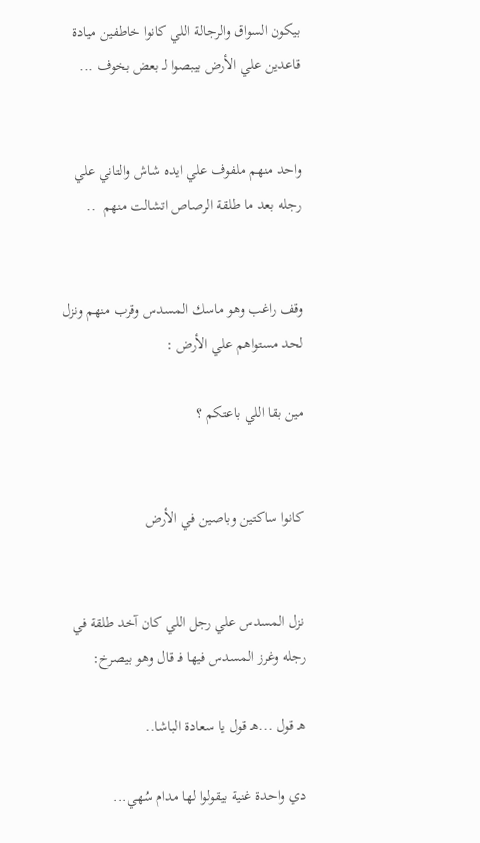بيكون السواق والرجالة اللي كانوا خاطفين ميادة قاعدين علي الأرض بيبصوا لـ بعض بخوف ...


واحد منهم ملفوف علي ايده شاش والتاني علي رجله بعد ما طلقة الرصاص اتشالت منهم  ..


وقف راغب وهو ماسك المسدس وقرب منهم ونزل لحد مستواهم علي الأرض :

مين بقا اللي باعتكم ؟


كانوا ساكتين وباصين في الأرض


نزل المسدس علي رجل اللي كان آخد طلقة في رجله وغرز المسدس فيها فـ قال وهو بيصرخ:

هـ قول ...هـ قول يا سعادة الباشا..

دي واحدة غنية بيقولوا لها مدام سُهي...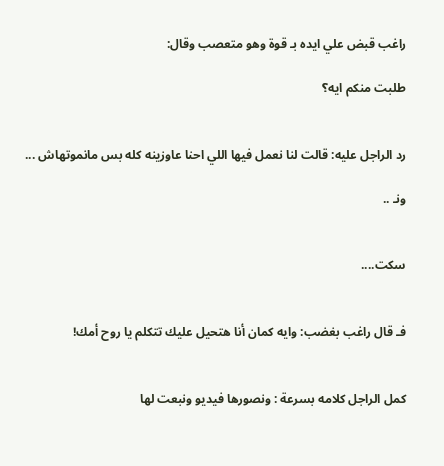راغب قبض علي ايده بـ قوة وهو متعصب وقال:

طلبت منكم ايه؟


رد الراجل عليه: قالت لنا نعمل فيها اللي احنا عاوزينه كله بس مانموتهاش ...

ونـ ..


سكت....


فـ قال راغب بغضب: وايه كمان أنا هتحيل عليك تتكلم يا روح أمك!


كمل الراجل كلامه بسرعة : ونصورها فيديو ونبعت لها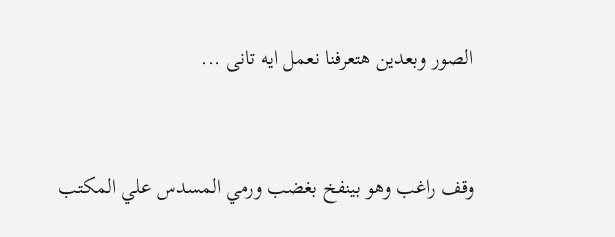الصور وبعدين هتعرفنا نعمل ايه تانى ...


وقف راغب وهو بينفخ بغضب ورمي المسدس علي المكتب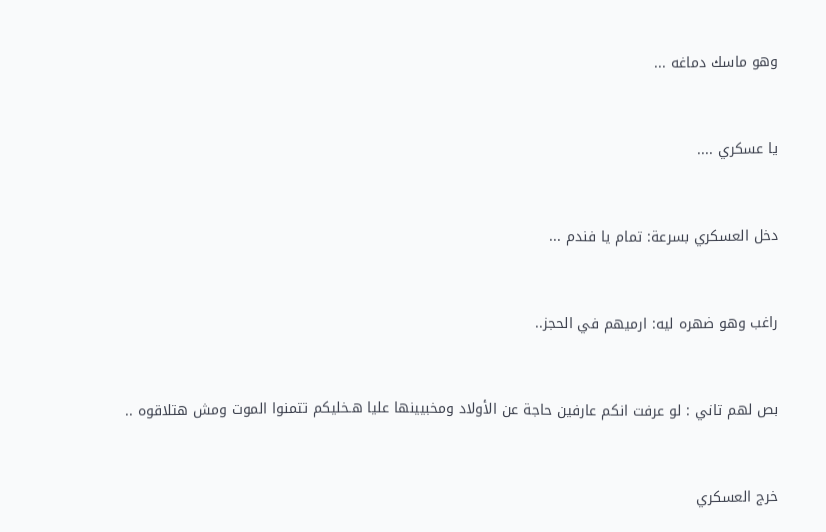وهو ماسك دماغه ...


يا عسكري ....


دخل العسكري بسرعة: تمام يا فندم ...


راغب وهو ضهره ليه: ارميهم في الحجز..


بص لهم تاني : لو عرفت انكم عارفين حاجة عن الأولاد ومخبيينها عليا هـخليكم تتمنوا الموت ومش هتلاقوه ..


خرج العسكري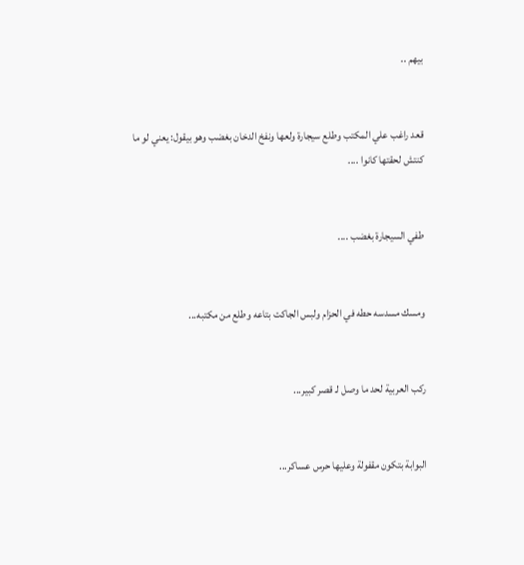بيهم ..


قعد راغب علي المكتب وطلع سيجارة ولعها ونفخ الدخان بغضب وهو بيقول: يعني لو ما كنتش لحقتها كانوا ....


طفي السيجارة بغضب ....


ومسك مسدسه حطه في الحزام ولبس الجاكت بتاعه وطلع من مكتبه...


ركب العربية لحد ما وصل لـ قصر كبير...


البوابة بتكون مقفولة وعليها حرس عساكر...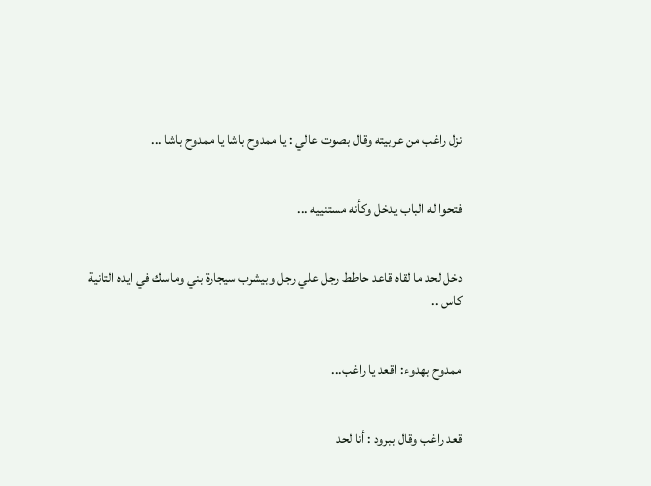نزل راغب من عربيته وقال بصوت عالي : يا ممدوح باشا يا ممدوح باشا ...


فتحوا له الباب يدخل وكأنه مستنييه ...


دخل لحد ما لقاه قاعد حاطط رجل علي رجل وبيشرب سيجارة بني وماسك في ايده التانية كاس ..


ممدوح بهدوء: اقعد يا راغب...


قعد راغب وقال ببرود : أنا لحد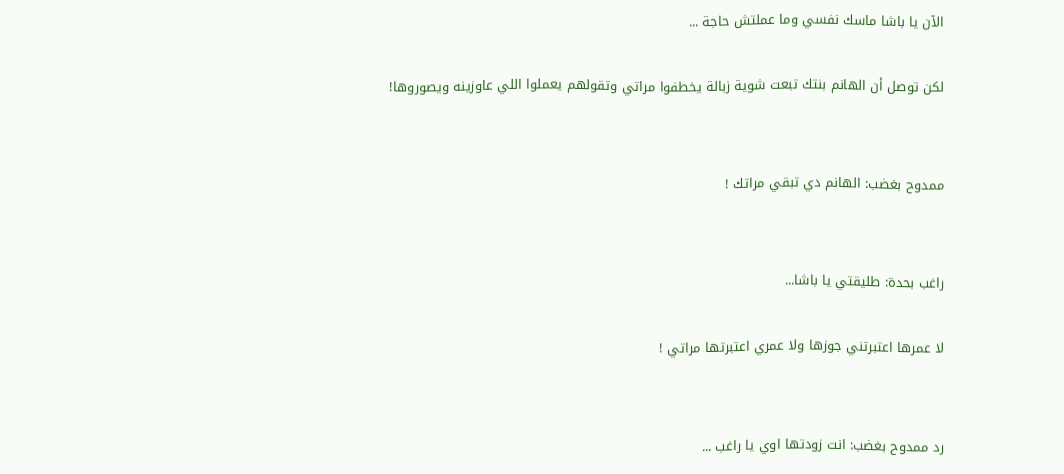الآن يا باشا ماسك نفسي وما عملتش حاجة ...

لكن توصل أن الهانم بنتك تبعت شوية زبالة يخطفوا مراتي وتقولهم يعملوا اللي عاوزينه ويصوروها!


ممدوح بغضب: الهانم دي تبقي مراتك !


راغب بحدة: طليقتي يا باشا...

لا عمرها اعتبرتني جوزها ولا عمري اعتبرتها مراتي !


رد ممدوح بغضب: انت زودتها اوي يا راغب ...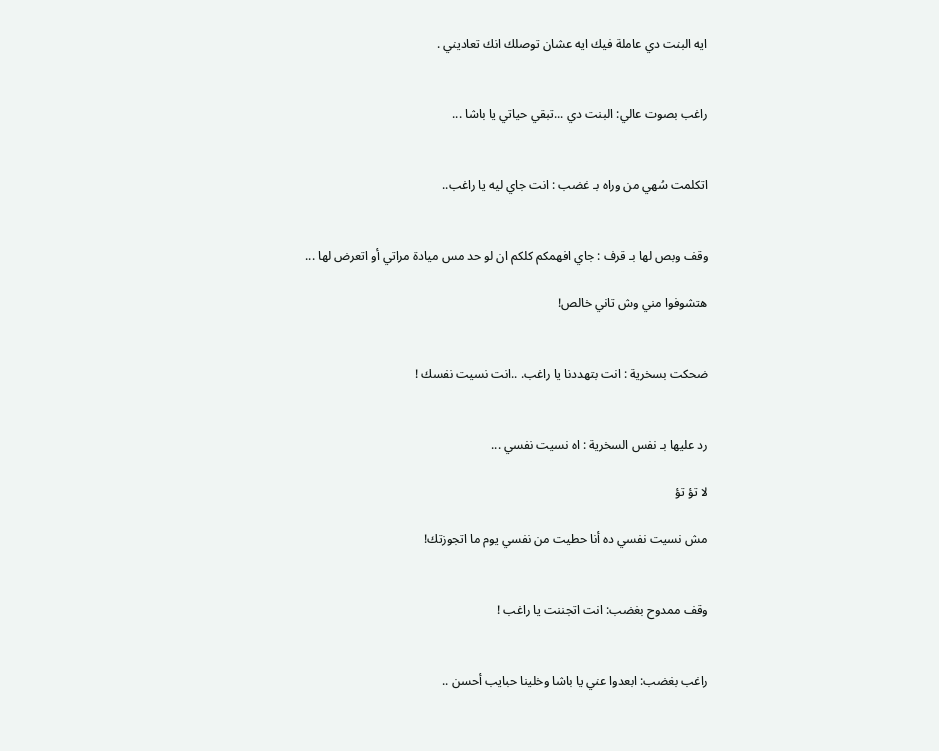ايه البنت دي عاملة فيك ايه عشان توصلك انك تعاديني .


راغب بصوت عالي: البنت دي ...تبقي حياتي يا باشا ...


اتكلمت سُهي من وراه بـ غضب : انت جاي ليه يا راغب..


وقف وبص لها بـ قرف : جاي افهمكم كلكم ان لو حد مس ميادة مراتي أو اتعرض لها ...

هتشوفوا مني وش تاني خالص!


ضحكت بسخرية : انت بتهددنا يا راغب. ..انت نسيت نفسك !


رد عليها بـ نفس السخرية : اه نسيت نفسي ...

لا تؤ تؤ

مش نسيت نفسي ده أنا حطيت من نفسي يوم ما اتجوزتك!


وقف ممدوح بغضب: انت اتجننت يا راغب !


راغب بغضب: ابعدوا عني يا باشا وخلينا حبايب أحسن ..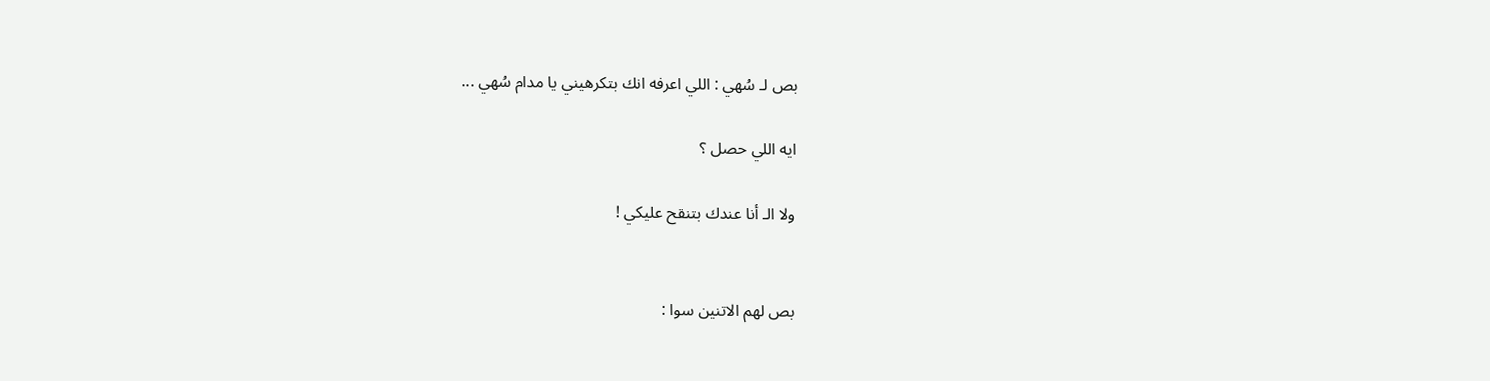بص لـ سُهي : اللي اعرفه انك بتكرهيني يا مدام سُهي ...

ايه اللي حصل ؟

ولا الـ أنا عندك بتنقح عليكي !


بص لهم الاتنين سوا :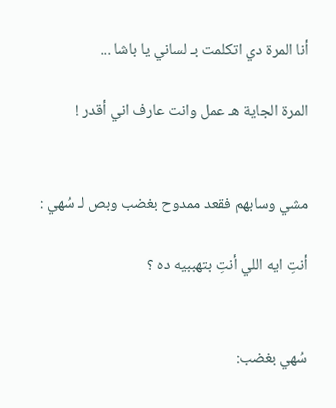أنا المرة دي اتكلمت بـ لساني يا باشا ...

المرة الجاية هـ عمل وانت عارف اني أقدر !


مشي وسابهم فقعد ممدوح بغضب وبص لـ سُهي :

أنتِ ايه اللي أنتِ بتهببيه ده ؟


سُهي بغضب: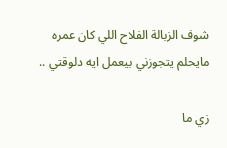شوف الزبالة الفلاح اللي كان عمره مايحلم يتجوزني بيعمل ايه دلوقتي ..

زي ما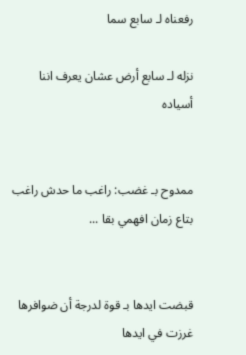رفعناه لـ سابع سما

نزله لـ سابع أرض عشان يعرف اننا أسياده


ممدوح بـ غضب: راغب ما حدش راغب بتاع زمان افهمي بقا ...


قبضت ايدها بـ قوة لدرجة أن ضوافرها غرزت في ايدها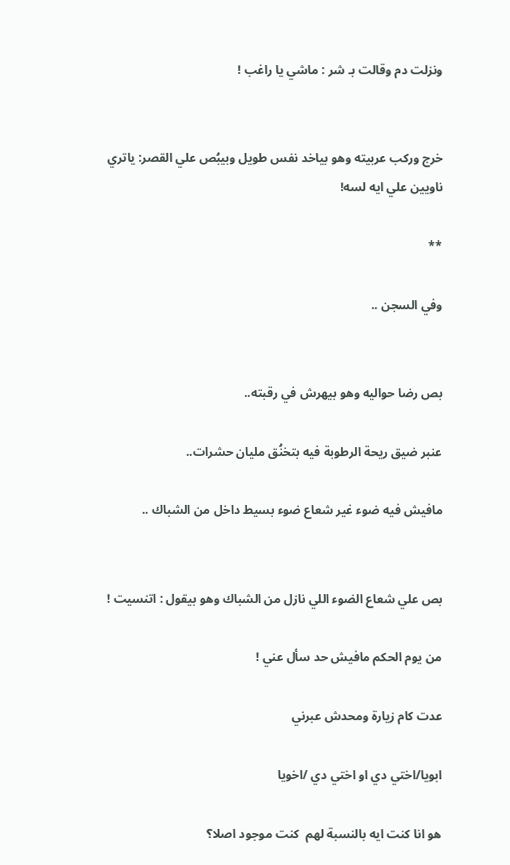ونزلت دم وقالت بـ شر : ماشي يا راغب !


خرج وركب عربيته وهو بياخد نفس طويل وبيبُص علي القصر: ياتري ناويين علي ايه لسه!

**

وفي السجن ..


بص رضا حواليه وهو بيهرش في رقبته..

عنبر ضيق ريحة الرطوبة فيه بتخنُق مليان حشرات..

مافيش فيه ضوء غير شعاع ضوء بسيط داخل من الشباك ..


بص علي شعاع الضوء اللي نازل من الشباك وهو بيقول : اتنسيت !

من يوم الحكم مافيش حد سأل عني !

عدت كام زيارة ومحدش عبرني

ابويا/اختي دي او اختي دي /اخويا

هو انا كنت ايه بالنسبة لهم  كنت موجود اصلا؟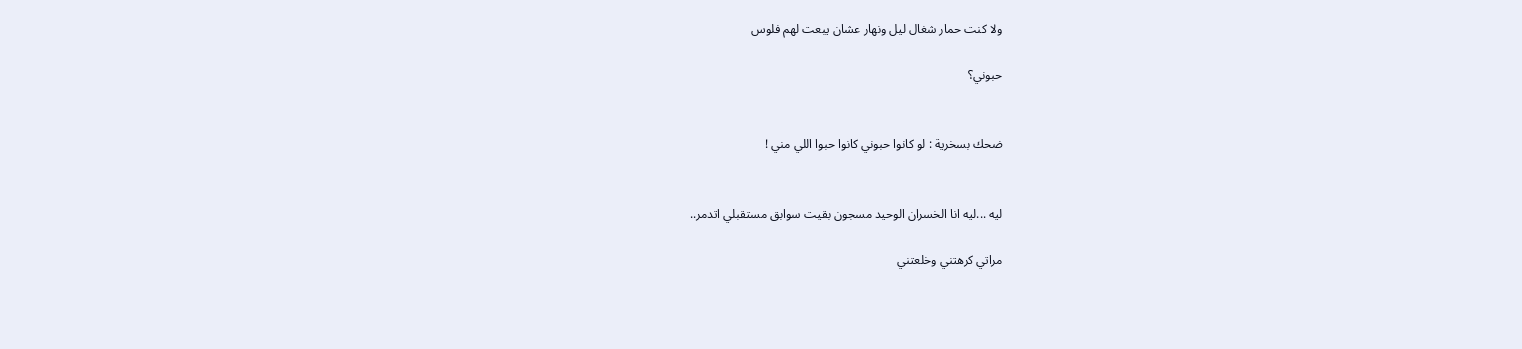ولا كنت حمار شغال ليل ونهار عشان يبعت لهم فلوس

حبوني؟


ضحك بسخرية : لو كانوا حبوني كانوا حبوا اللي مني !


ليه ...ليه انا الخسران الوحيد مسجون بقيت سوابق مستقبلي اتدمر..

مراتي كرهتني وخلعتني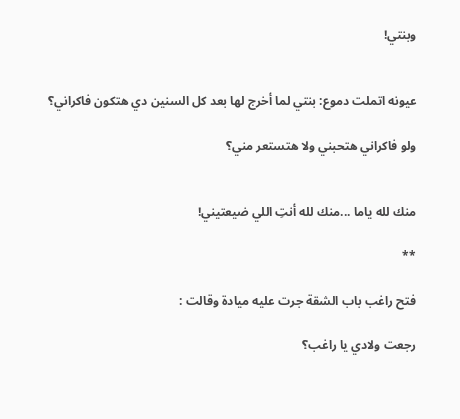وبنتي!


عيونه اتملت دموع: بنتي لما أخرج لها بعد كل السنين دي هتكون فاكراني؟

ولو فاكراني هتحبني ولا هتستعر مني؟


منك لله ياما ...منك لله أنتِ اللي ضيعتيني!

**

فتح راغب باب الشقة جرت عليه ميادة وقالت :

رجعت ولادي يا راغب؟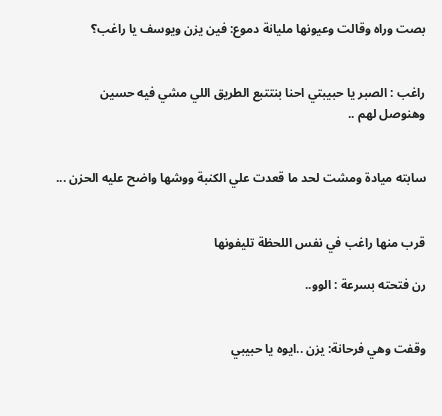بصت وراه وقالت وعيونها مليانة دموع: فين يزن ويوسف يا راغب؟


راغب : الصبر يا حبيبتي احنا بنتتبع الطريق اللي مشي فيه حسين وهنوصل لهم ..


سابته ميادة ومشت لحد ما قعدت علي الكنبة ووشها واضح عليه الحزن ...


قرب منها راغب في نفس اللحظة تليفونها

رن فتحته بسرعة : الوو..


وقفت وهي فرحانة: يزن ..ايوه يا حبيبي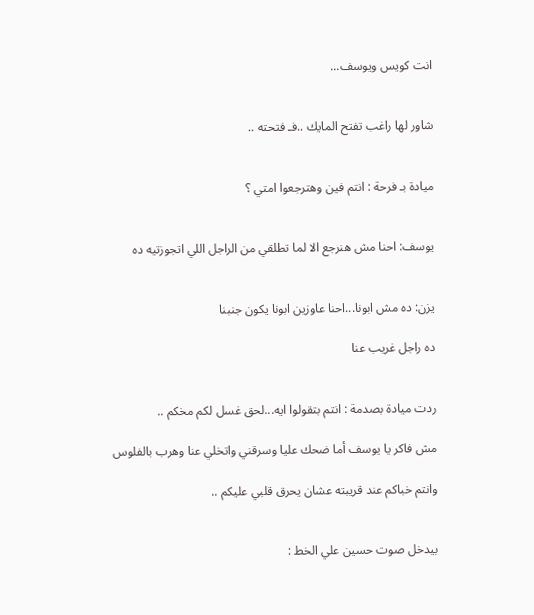انت كويس ويوسف...


شاور لها راغب تفتح المايك ..فـ فتحته ..


ميادة بـ فرحة : انتم فين وهترجعوا امتي ؟


يوسف: احنا مش هنرجع الا لما تطلقي من الراجل اللي اتجوزتيه ده


يزن: ده مش ابونا...احنا عاوزين ابونا يكون جنبنا

ده راجل غريب عنا


ردت ميادة بصدمة : انتم بتقولوا ايه...لحق غسل لكم مخكم ..

مش فاكر يا يوسف أما ضحك عليا وسرقني واتخلي عنا وهرب بالفلوس

وانتم خباكم عند قريبته عشان يحرق قلبي عليكم ..


بيدخل صوت حسين علي الخط :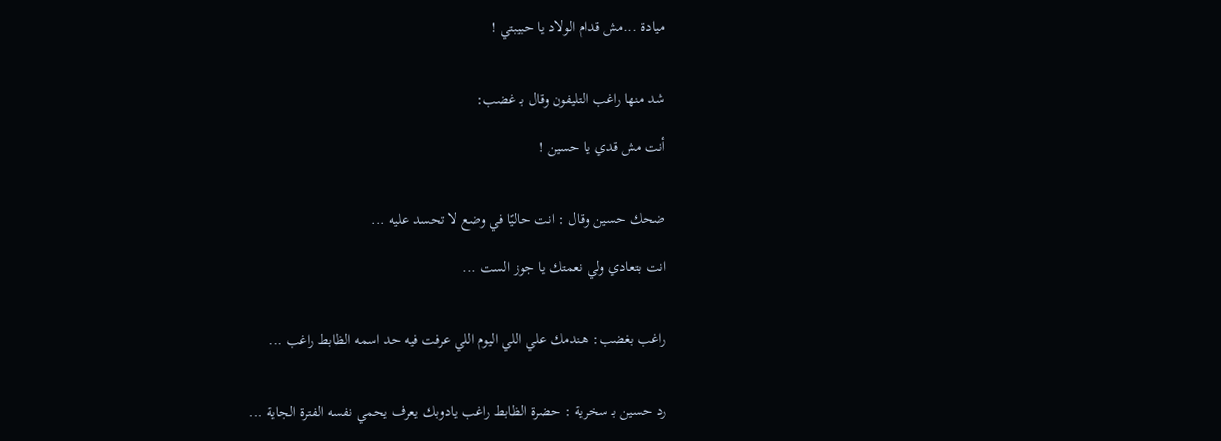ميادة ...مش قدام الولاد يا حبيبتي !


شد منها راغب التليفون وقال بـ غضب:

أنت مش قدي يا حسين !


ضحك حسين وقال : انت حاليًا في وضع لا تحسد عليه ...

انت بتعادي ولي نعمتك يا جوز الست ...


راغب بغضب: هـندمك علي اللي اليوم اللي عرفت فيه حد اسمه الظابط راغب ...


رد حسين بـ سخرية : حضرة الظابط راغب يادوبك يعرف يحمي نفسه الفترة الجاية ...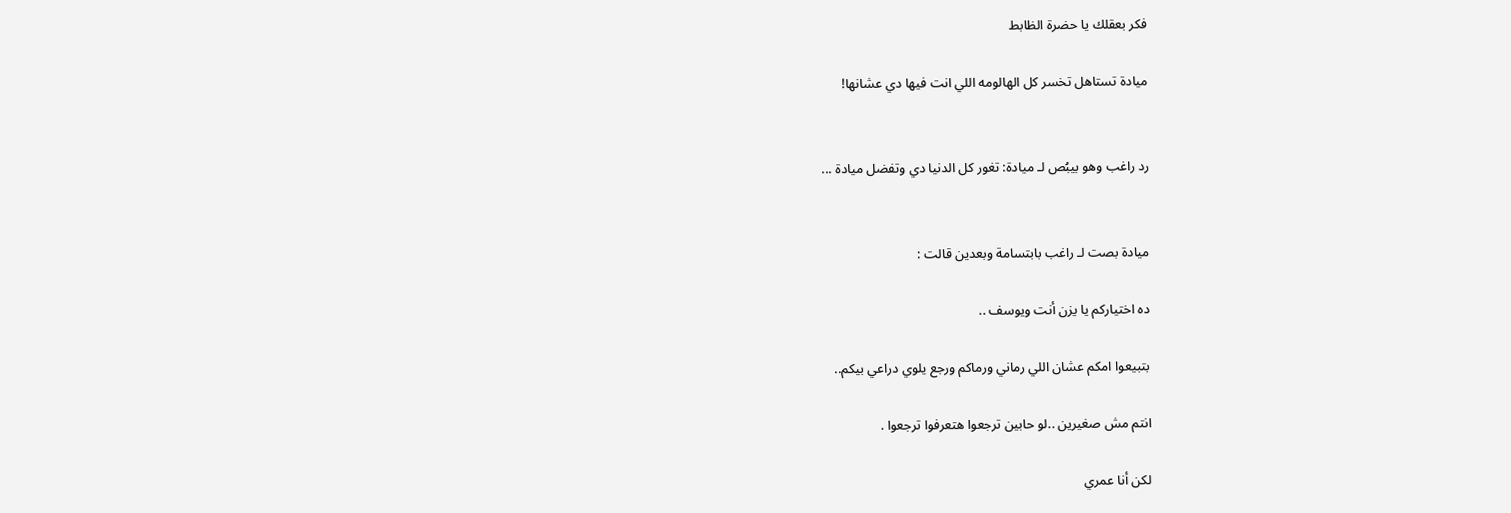فكر بعقلك يا حضرة الظابط

ميادة تستاهل تخسر كل الهالومه اللي انت فيها دي عشانها!


رد راغب وهو بيبُص لـ ميادة: تغور كل الدنيا دي وتفضل ميادة ...


ميادة بصت لـ راغب بابتسامة وبعدين قالت :

ده اختياركم يا يزن أنت ويوسف ..

بتبيعوا امكم عشان اللي رماني ورماكم ورجع يلوي دراعي بيكم..

انتم مش صغيرين ..لو حابين ترجعوا هتعرفوا ترجعوا .

لكن أنا عمري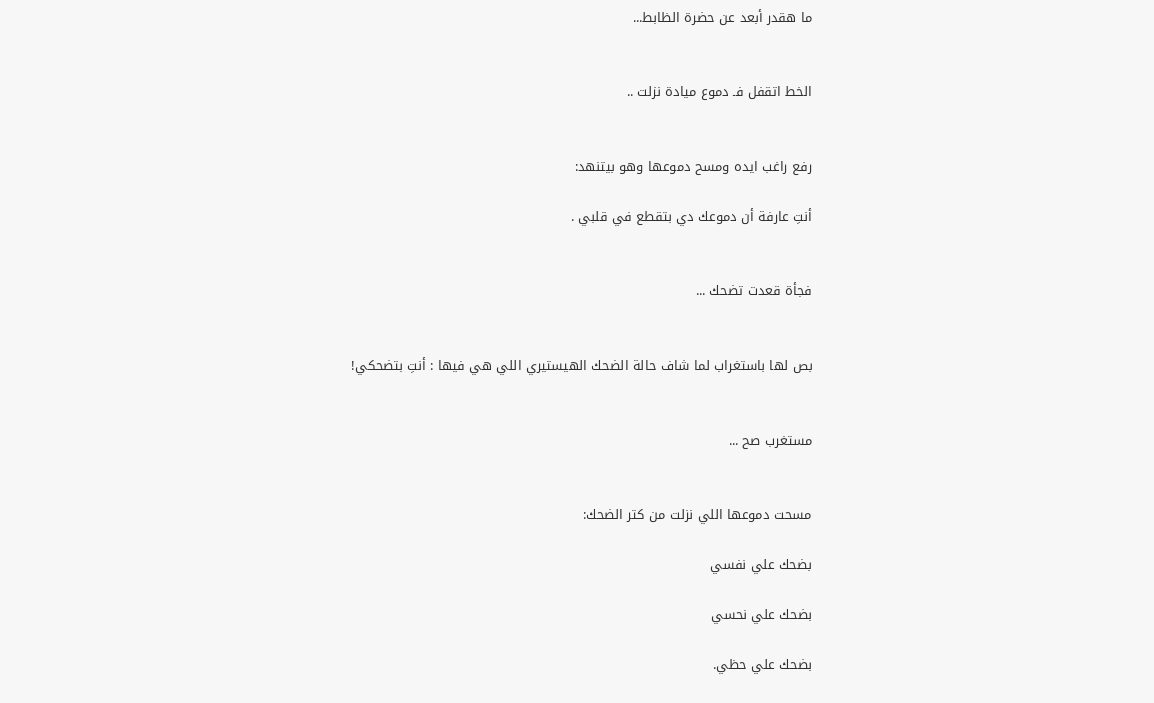ما هقدر أبعد عن حضرة الظابط...


الخط اتقفل فـ دموع ميادة نزلت ..


رفع راغب ايده ومسح دموعها وهو بيتنهد:

أنتِ عارفة أن دموعك دي بتقطع في قلبي .


فجأة قعدت تضحك ...


بص لها باستغراب لما شاف حالة الضحك الهيستيري اللي هي فيها : أنتِ بتضحكي!


مستغرب صح ...


مسحت دموعها اللي نزلت من كتر الضحك:

بضحك علي نفسي

بضحك علي نحسي

بضحك علي حظي.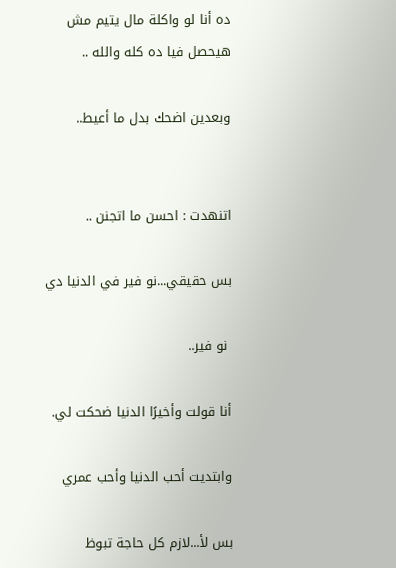ده أنا لو واكلة مال يتيم مش هيحصل فيا ده كله والله ..

وبعدين اضحك بدل ما أعيط..


اتنهدت : احسن ما اتجنن ..

بس حقيقي...نو فير في الدنيا دي

 نو فير..

أنا قولت وأخيرًا الدنيا ضحكت لي.

وابتديت أحب الدنيا وأحب عمري

بس لأ...لازم كل حاجة تبوظ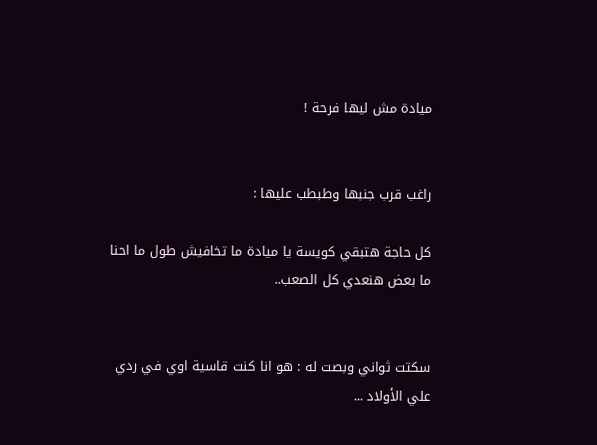ميادة مش ليها فرحة !


راغب قرب جنبها وطبطب عليها :

كل حاجة هتبقي كويسة يا ميادة ما تخافيش طول ما احنا ما بعض هنعدي كل الصعب..


سكتت ثواني وبصت له : هو انا كنت قاسية اوي في ردي علي الأولاد ...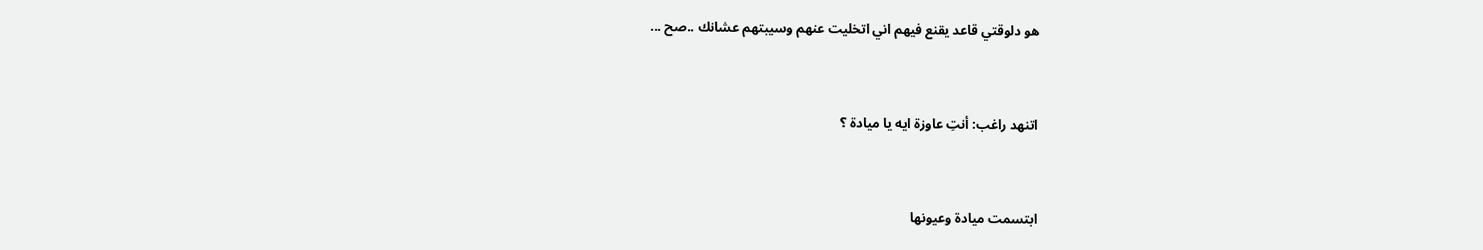هو دلوقتي قاعد يقنع فيهم اني اتخليت عنهم وسيبتهم عشانك ..صح ...


اتنهد راغب: أنتِ عاوزة ايه يا ميادة ؟


ابتسمت ميادة وعيونها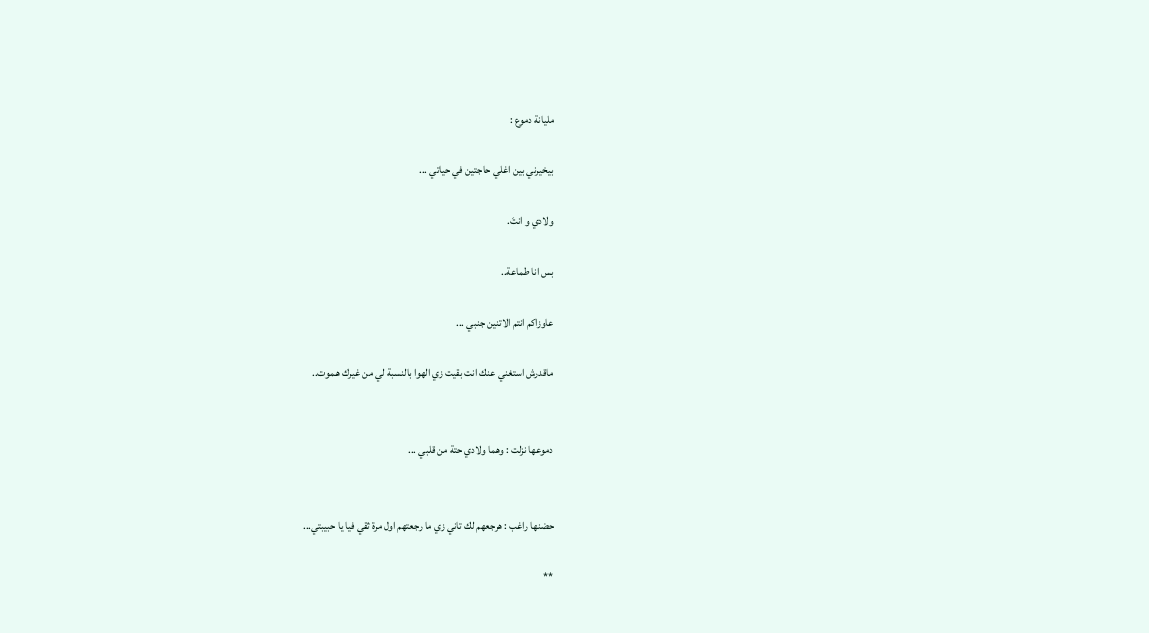مليانة دموع :

بيخيرني بين اغلي حاجتين في حياتي ...

ولادي و انتَ.

بس انا طماعة..

عاوزاكم انتم الاتنين جنبي ...

ماقدرش استغني عنك انت بقيت زي الهوا بالنسبة لي من غيرك هـموت..


دموعها نزلت : وهما ولادي حتة من قلبي ...


حضنها راغب : هرجعهم لك تاني زي ما رجعتهم اول مرة ثقي فيا يا حبيبتي...

**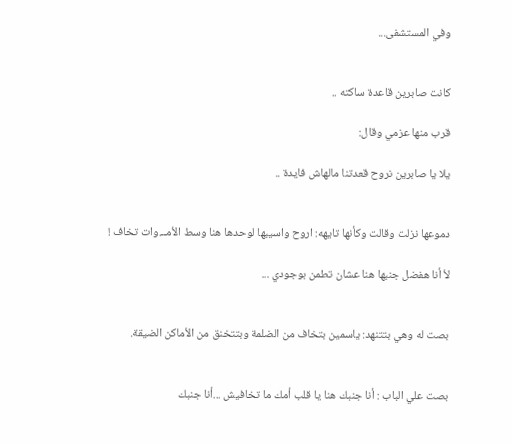وفي المستشفى...


كانت صابرين قاعدة ساكته ..

قرب منها عزمي وقال:

يلا يا صابرين نروح قعدتنا مالهاش فايدة ..


دموعها نزلت وقالت وكأنها تايهه: اروح واسيبها لوحدها هنا وسط الأمــ.وات تخاف !

لأ أنا هفضل جنبها هنا عشان تطمن بوجودي ...


بصت له وهي بتتنهد: ياسمين بتخاف من الضلمة وبتتخنق من الأماكن الضيقة.


بصت علي الباب : أنا جنبك هنا يا قلب أمك ما تخافيش ...أنا جنبك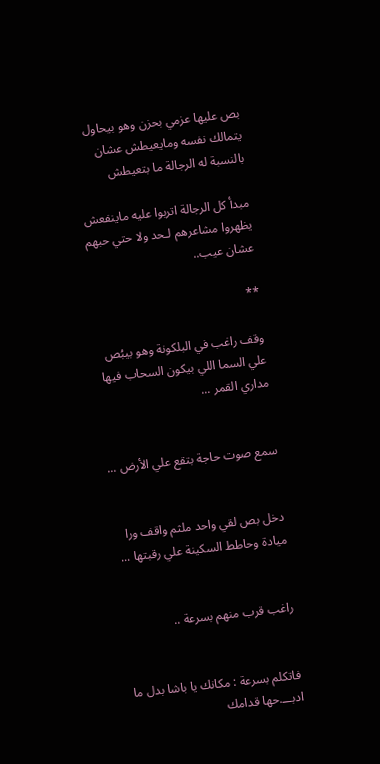بص عليها عزمي بحزن وهو بيحاول يتمالك نفسه ومايعيطش عشان بالنسبة له الرجالة ما بتعيطش

مبدأ كل الرجالة اتربوا عليه ماينفعش يظهروا مشاعرهم لـحد ولا حتي حبهم عشان عيب..

**

وقف راغب في البلكونة وهو بيبُص علي السما اللي بيكون السحاب فيها مداري القمر ...


سمع صوت حاجة بتقع علي الأرض ...


دخل بص لقي واحد ملثم واقف ورا ميادة وحاطط السكينة علي رقبتها ...


راغب قرب منهم بسرعة ..


فاتكلم بسرعة : مكانك يا باشا بدل ما ادبـــ.حها قدامك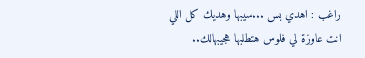راغب : اهدي بس ...سيبها وهديك كل اللي انت عاوزة لي فلوس هتطلبها هجيبهالك..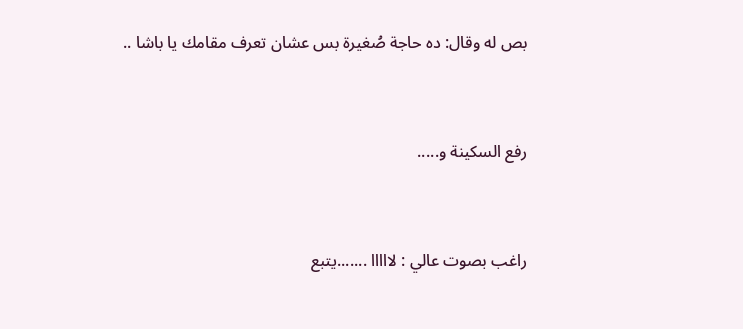بص له وقال: ده حاجة صُغيرة بس عشان تعرف مقامك يا باشا ..


رفع السكينة و.....


راغب بصوت عالي : لااااا .......يتبع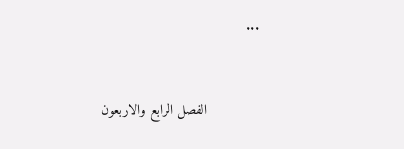...


             الفصل الرابع والاربعون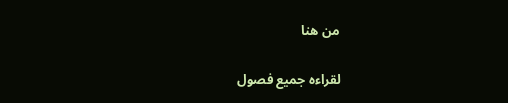من هنا

لقراءه جميع فصول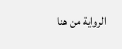الرواية من هنا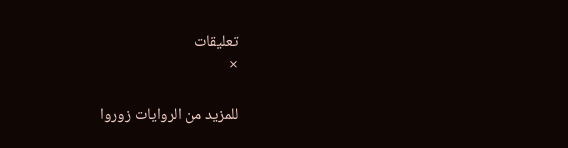تعليقات
×

للمزيد من الروايات زوروا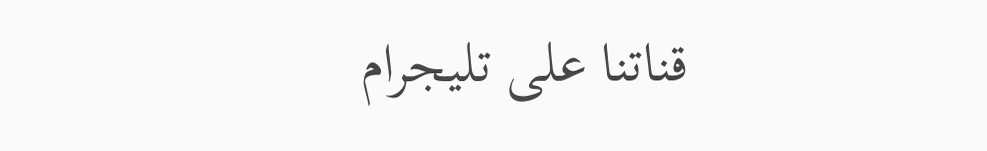قناتنا على تليجرام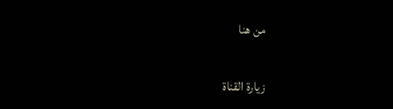من هنا

زيارة القناة